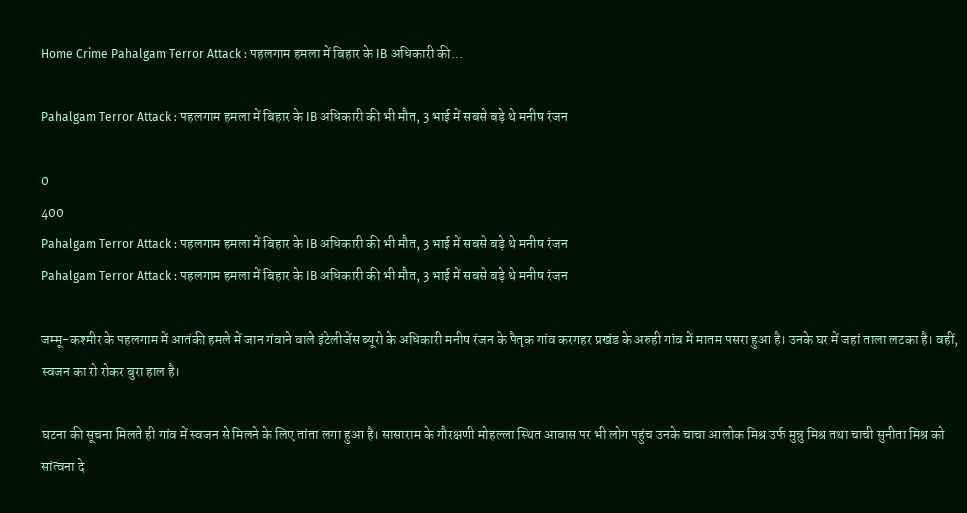Home Crime Pahalgam Terror Attack : पहलगाम हमला में बिहार के IB अधिकारी की...

Pahalgam Terror Attack : पहलगाम हमला में बिहार के IB अधिकारी की भी मौत, 3 भाई में सबसे बड़े थे मनीष रंजन

0
400
Pahalgam Terror Attack : पहलगाम हमला में बिहार के IB अधिकारी की भी मौत, 3 भाई में सबसे बड़े थे मनीष रंजन
Pahalgam Terror Attack : पहलगाम हमला में बिहार के IB अधिकारी की भी मौत, 3 भाई में सबसे बड़े थे मनीष रंजन

जम्मू-कश्मीर के पहलगाम में आतंकी हमले में जान गंवाने वाले इंटेलीजेंस ब्यूरो के अधिकारी मनीष रंजन के पैतृक गांव करगहर प्रखंड के अरुही गांव में मातम पसरा हुआ है। उनके घर में जहां ताला लटका है। वहीं, स्वजन का रो रोकर बुरा हाल है।

घटना की सूचना मिलते ही गांव में स्वजन से मिलने के लिए तांता लगा हुआ है। सासाराम के गौरक्षणी मोहल्ला स्थित आवास पर भी लोग पहुंच उनके चाचा आलोक मिश्र उर्फ मुन्नु मिश्र तथा चाची सुनीता मिश्र को सांत्वना दे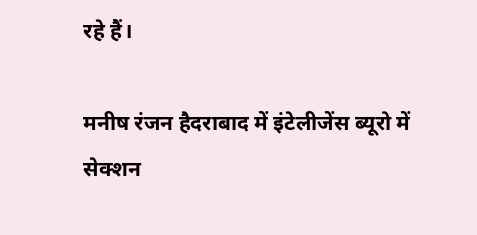रहे हैं।

मनीष रंजन हैदराबाद में इंटेलीजेंस ब्यूरो में सेक्शन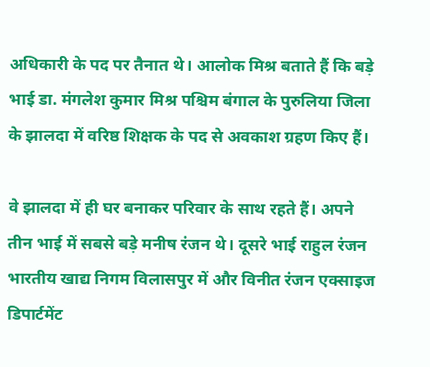अधिकारी के पद पर तैनात थे। आलोक मिश्र बताते हैं कि बड़े भाई डा. मंगलेश कुमार मिश्र पश्चिम बंगाल के पुरुलिया जिला के झालदा में वरिष्ठ शिक्षक के पद से अवकाश ग्रहण किए हैं।

वे झालदा में ही घर बनाकर परिवार के साथ रहते हैं। अपने तीन भाई में सबसे बड़े मनीष रंजन थे। दूसरे भाई राहुल रंजन भारतीय खाद्य निगम विलासपुर में और विनीत रंजन एक्साइज डिपार्टमेंट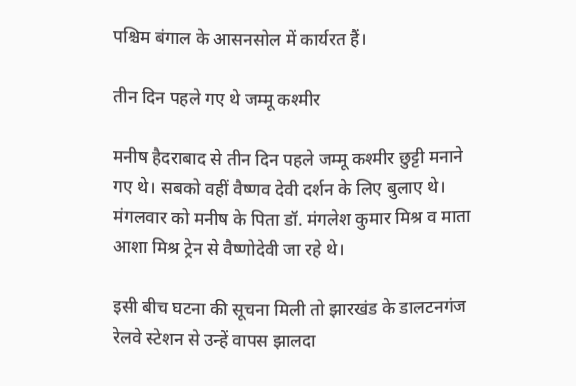पश्चिम बंगाल के आसनसोल में कार्यरत हैं।

तीन दिन पहले गए थे जम्मू कश्मीर

मनीष हैदराबाद से तीन दिन पहले जम्मू कश्मीर छुट्टी मनाने गए थे। सबको वहीं वैष्णव देवी दर्शन के लिए बुलाए थे। मंगलवार को मनीष के पिता डॉ. मंगलेश कुमार मिश्र व माता आशा मिश्र ट्रेन से वैष्णोदेवी जा रहे थे।

इसी बीच घटना की सूचना मिली तो झारखंड के डालटनगंज रेलवे स्टेशन से उन्हें वापस झालदा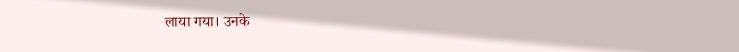लाया गया। उनके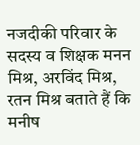नजदीकी परिवार के सदस्य व शिक्षक मनन मिश्र, अरविंद मिश्र, रतन मिश्र बताते हैं कि मनीष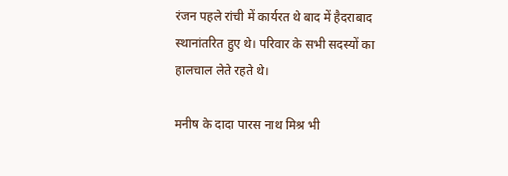रंजन पहले रांची में कार्यरत थे बाद में हैदराबाद स्थानांतरित हुए थे। परिवार के सभी सदस्यों का हालचाल लेते रहते थे।

मनीष के दादा पारस नाथ मिश्र भी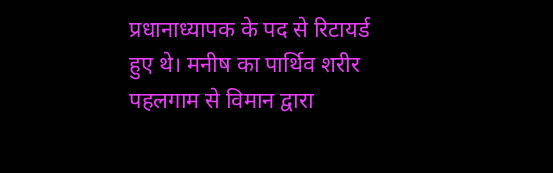प्रधानाध्यापक के पद से रिटायर्ड हुए थे। मनीष का पार्थिव शरीर पहलगाम से विमान द्वारा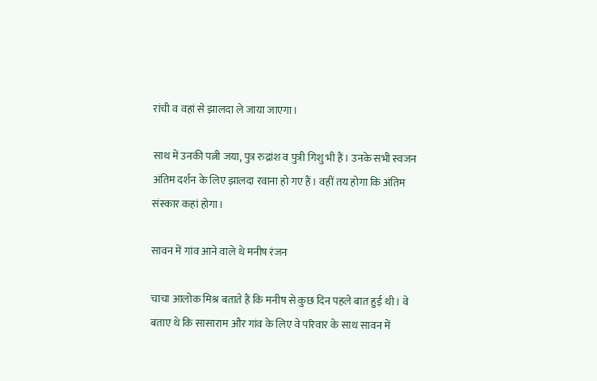रांची व वहां से झालदा ले जाया जाएगा।

साथ में उनकी पत्नी जया, पुत्र रुद्रांश व पुत्री गिशु भी हैं। उनके सभी स्वजन अंतिम दर्शन के लिए झालदा रवाना हो गए हैं। वहीं तय होगा कि अंतिम संस्कार कहां होगा।

सावन में गांव आने वाले थे मनीष रंजन

चाचा आलोक मिश्र बताते हैं कि मनीष से कुछ दिन पहले बात हुई थी। वे बताए थे कि सासाराम और गांव के लिए वे परिवार के साथ सावन में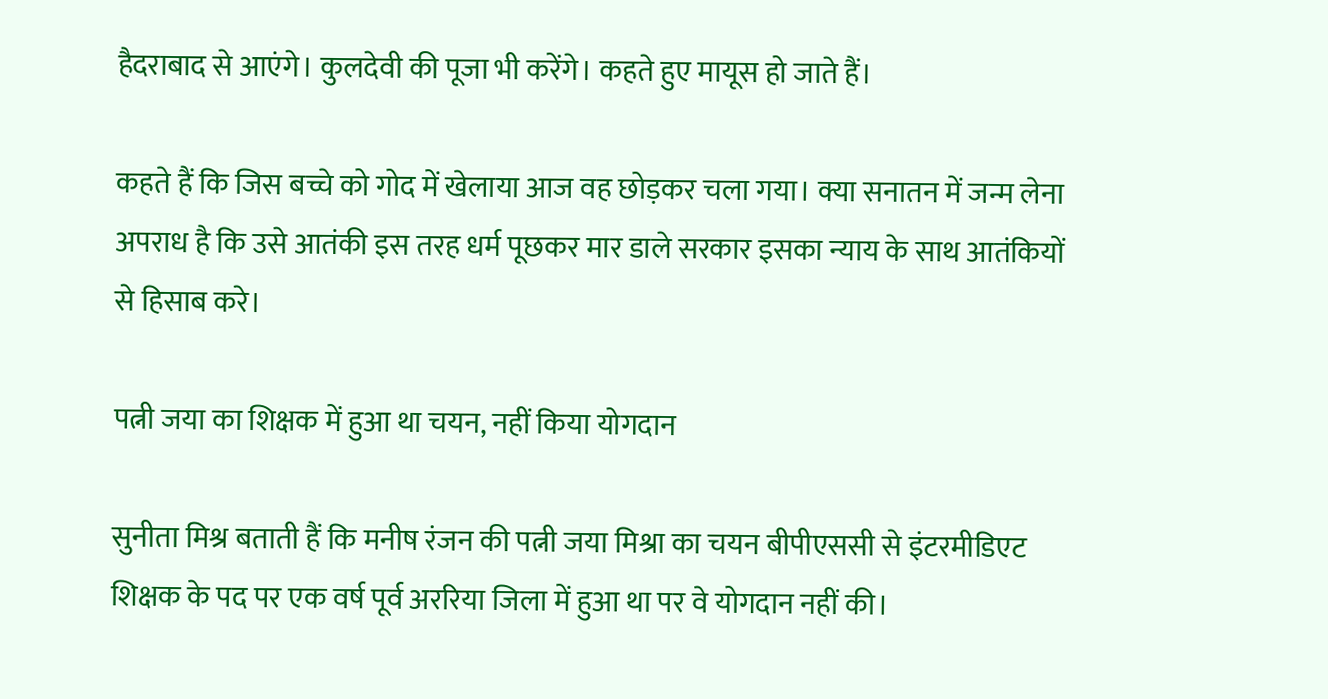हैदराबाद से आएंगे। कुलदेवी की पूजा भी करेंगे। कहते हुए मायूस हो जाते हैं।

कहते हैं कि जिस बच्चे को गोद में खेलाया आज वह छोड़कर चला गया। क्या सनातन में जन्म लेना अपराध है कि उसे आतंकी इस तरह धर्म पूछकर मार डाले सरकार इसका न्याय के साथ आतंकियों से हिसाब करे।

पत्नी जया का शिक्षक में हुआ था चयन, नहीं किया योगदान

सुनीता मिश्र बताती हैं कि मनीष रंजन की पत्नी जया मिश्रा का चयन बीपीएससी से इंटरमीडिएट शिक्षक के पद पर एक वर्ष पूर्व अररिया जिला में हुआ था पर वे योगदान नहीं की।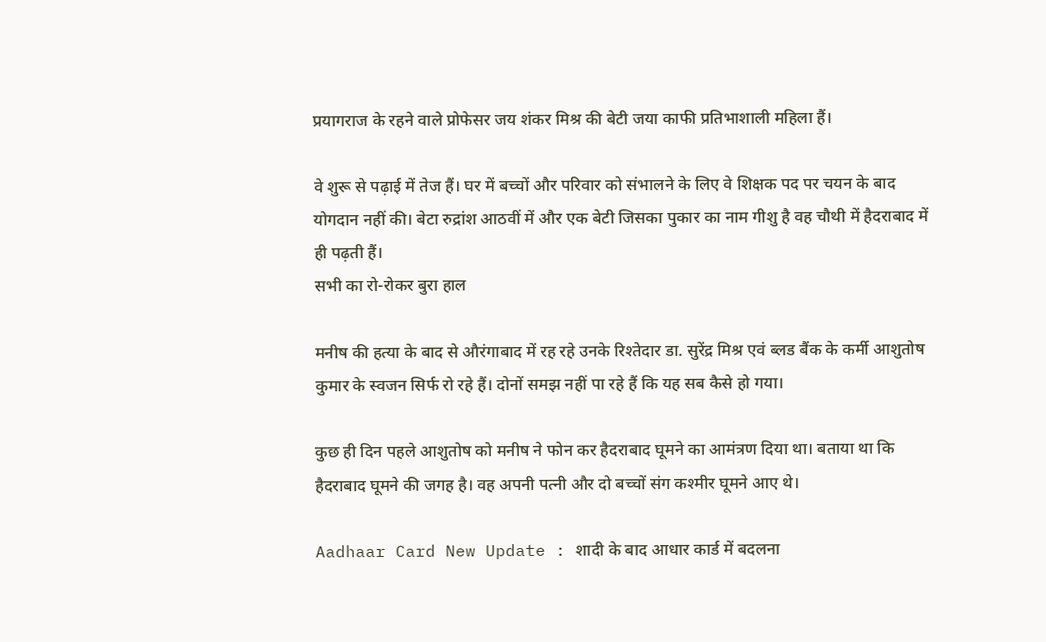प्रयागराज के रहने वाले प्रोफेसर जय शंकर मिश्र की बेटी जया काफी प्रतिभाशाली महिला हैं।

वे शुरू से पढ़ाई में तेज हैं। घर में बच्चों और परिवार को संभालने के लिए वे शिक्षक पद पर चयन के बाद योगदान नहीं की। बेटा रुद्रांश आठवीं में और एक बेटी जिसका पुकार का नाम गीशु है वह चौथी में हैदराबाद में ही पढ़ती हैं।
सभी का रो-रोकर बुरा हाल

मनीष की हत्या के बाद से औरंगाबाद में रह रहे उनके रिश्तेदार डा. सुरेंद्र मिश्र एवं ब्लड बैंक के कर्मी आशुतोष कुमार के स्वजन सिर्फ रो रहे हैं। दोनों समझ नहीं पा रहे हैं कि यह सब कैसे हो गया।

कुछ ही दिन पहले आशुतोष को मनीष ने फोन कर हैदराबाद घूमने का आमंत्रण दिया था। बताया था कि हैदराबाद घूमने की जगह है। वह अपनी पत्नी और दो बच्चों संग कश्मीर घूमने आए थे।

Aadhaar Card New Update : शादी के बाद आधार कार्ड में बदलना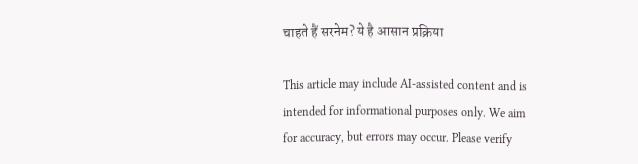चाहते हैं सरनेम? ये है आसान प्रक्रिया

This article may include AI-assisted content and is intended for informational purposes only. We aim for accuracy, but errors may occur. Please verify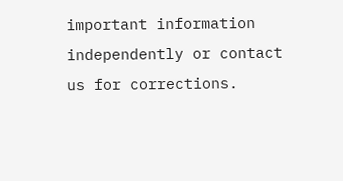important information independently or contact us for corrections.